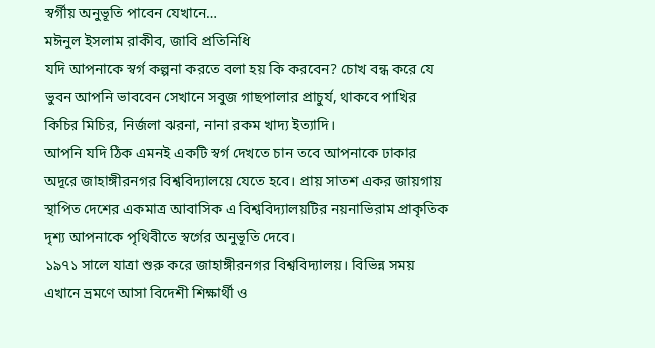স্বর্গীয় অনুভূতি পাবেন যেখানে…
মঈনুল ইসলাম রাকীব, জাবি প্রতিনিধি
যদি আপনাকে স্বর্গ কল্পনা করতে বলা হয় কি করবেন? চোখ বন্ধ করে যে ভুবন আপনি ভাববেন সেখানে সবুজ গাছপালার প্রাচুর্য, থাকবে পাখির কিচির মিচির, নির্জলা ঝরনা, নানা রকম খাদ্য ইত্যাদি।
আপনি যদি ঠিক এমনই একটি স্বর্গ দেখতে চান তবে আপনাকে ঢাকার অদূরে জাহাঙ্গীরনগর বিশ্ববিদ্যালয়ে যেতে হবে। প্রায় সাতশ একর জায়গায় স্থাপিত দেশের একমাত্র আবাসিক এ বিশ্ববিদ্যালয়টির নয়নাভিরাম প্রাকৃতিক দৃশ্য আপনাকে পৃথিবীতে স্বর্গের অনুভূতি দেবে।
১৯৭১ সালে যাত্রা শুরু করে জাহাঙ্গীরনগর বিশ্ববিদ্যালয়। বিভিন্ন সময় এখানে ভ্রমণে আসা বিদেশী শিক্ষার্থী ও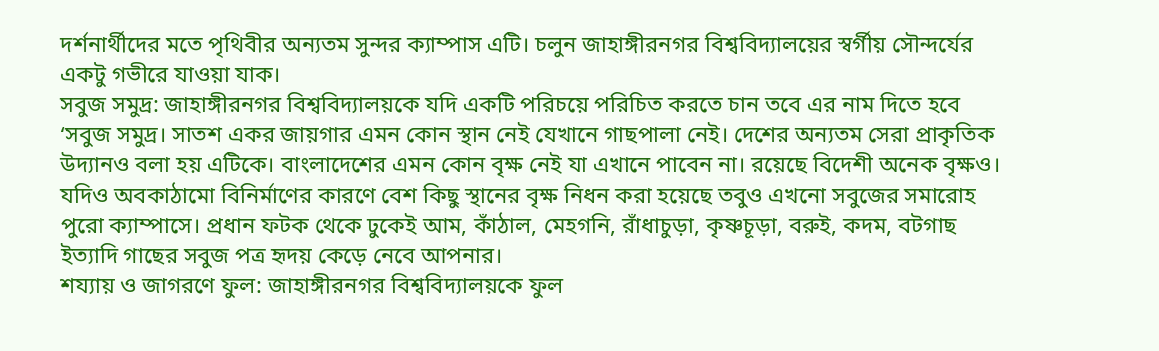দর্শনার্থীদের মতে পৃথিবীর অন্যতম সুন্দর ক্যাম্পাস এটি। চলুন জাহাঙ্গীরনগর বিশ্ববিদ্যালয়ের স্বর্গীয় সৌন্দর্যের একটু গভীরে যাওয়া যাক।
সবুজ সমুদ্র: জাহাঙ্গীরনগর বিশ্ববিদ্যালয়কে যদি একটি পরিচয়ে পরিচিত করতে চান তবে এর নাম দিতে হবে ‘সবুজ সমুদ্র। সাতশ একর জায়গার এমন কোন স্থান নেই যেখানে গাছপালা নেই। দেশের অন্যতম সেরা প্রাকৃতিক উদ্যানও বলা হয় এটিকে। বাংলাদেশের এমন কোন বৃক্ষ নেই যা এখানে পাবেন না। রয়েছে বিদেশী অনেক বৃক্ষও। যদিও অবকাঠামো বিনির্মাণের কারণে বেশ কিছু স্থানের বৃক্ষ নিধন করা হয়েছে তবুও এখনো সবুজের সমারোহ পুরো ক্যাম্পাসে। প্রধান ফটক থেকে ঢুকেই আম, কাঁঠাল, মেহগনি, রাঁধাচুড়া, কৃষ্ণচূড়া, বরুই, কদম, বটগাছ ইত্যাদি গাছের সবুজ পত্র হৃদয় কেড়ে নেবে আপনার।
শয্যায় ও জাগরণে ফুল: জাহাঙ্গীরনগর বিশ্ববিদ্যালয়কে ফুল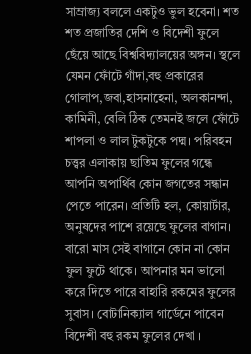সাম্রাজ্য বললে একটুও ভুল হবেনা। শত শত প্রজাতির দেশি ও বিদেশী ফুলে ছেঁয়ে আছে বিশ্ববিদ্যালয়ের অঙ্গন। স্থলে যেমন ফোঁটে গাঁদা,বহু প্রকারের গোলাপ,জবা,হাসনাহেনা, অলকানন্দা, কামিনী, বেলি ঠিক তেমনই জলে ফোঁটে শাপলা ও লাল টুকটুকে পদ্ম। পরিবহন চত্ত্বর এলাকায় ছাতিম ফুলের গন্ধে আপনি অপার্থিব কোন জগতের সন্ধান পেতে পারেন। প্রতিটি হল, কোয়ার্টার, অনুষদের পাশে রয়েছে ফুলের বাগান। বারো মাস সেই বাগানে কোন না কোন ফুল ফুটে থাকে। আপনার মন ভালো করে দিতে পারে বাহারি রকমের ফুলের সুবাস। বোটানিক্যাল গার্ডেনে পাবেন বিদেশী বহু রকম ফুলের দেখা ।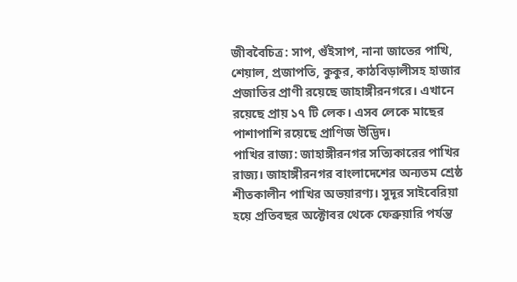জীববৈচিত্র: সাপ, গুঁইসাপ, নানা জাতের পাখি, শেয়াল, প্রজাপতি, কুকুর, কাঠবিড়ালীসহ হাজার প্রজাতির প্রাণী রয়েছে জাহাঙ্গীরনগরে। এখানে রয়েছে প্রায় ১৭ টি লেক। এসব লেকে মাছের পাশাপাশি রয়েছে প্রাণিজ উদ্ভিদ।
পাখির রাজ্য: জাহাঙ্গীরনগর সত্যিকারের পাখির রাজ্য। জাহাঙ্গীরনগর বাংলাদেশের অন্যতম শ্রেষ্ঠ শীতকালীন পাখির অভয়ারণ্য। সুদূর সাইবেরিয়া হয়ে প্রতিবছর অক্টোবর থেকে ফেব্রুয়ারি পর্যন্ত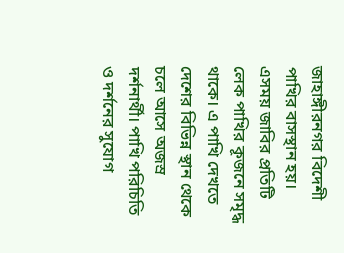জাহাঙ্গীরনগর বিদেশী পাখির বাসস্থান হয়। এসময় জাবির প্রতিটি লেক পাখির কূজনে সমৃদ্ধ থাকে। এ পাখি দেখতে দেশের বিভিন্ন স্থান থেকে চলে আসে অজস্র দর্শনার্থী। পাখি পরিচিতি ও দর্শনের সুযোগ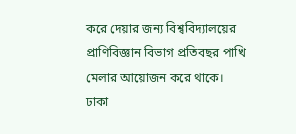করে দেয়ার জন্য বিশ্ববিদ্যালয়ের প্রাণিবিজ্ঞান বিভাগ প্রতিবছর পাখি মেলার আয়োজন করে থাকে।
ঢাকা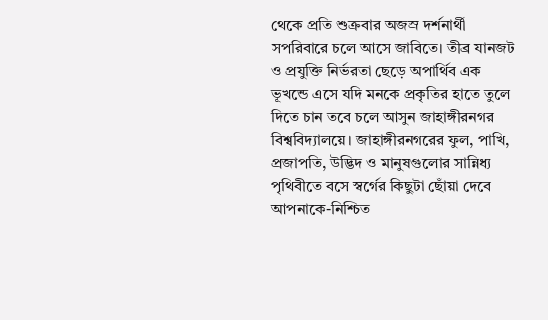থেকে প্রতি শুক্রবার অজস্র দর্শনার্থী সপরিবারে চলে আসে জাবিতে। তীব্র যানজট ও প্রযুক্তি নির্ভরতা ছেড়ে অপার্থিব এক ভূখন্ডে এসে যদি মনকে প্রকৃতির হাতে তুলে দিতে চান তবে চলে আসুন জাহাঙ্গীরনগর বিশ্ববিদ্যালয়ে। জাহাঙ্গীরনগরের ফুল, পাখি, প্রজাপতি, উদ্ভিদ ও মানুষগুলোর সান্নিধ্য পৃথিবীতে বসে স্বর্গের কিছুটা ছোঁয়া দেবে আপনাকে-নিশ্চিত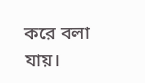করে বলা যায়।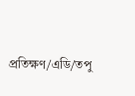প্রতিক্ষণ/এডি/তপু